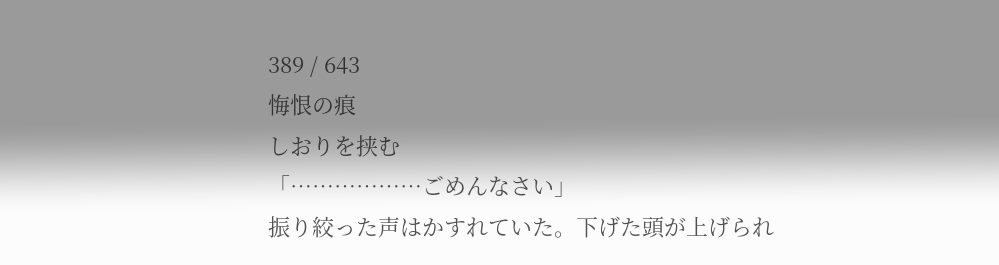389 / 643
悔恨の痕
しおりを挟む
「………………ごめんなさい」
振り絞った声はかすれていた。下げた頭が上げられ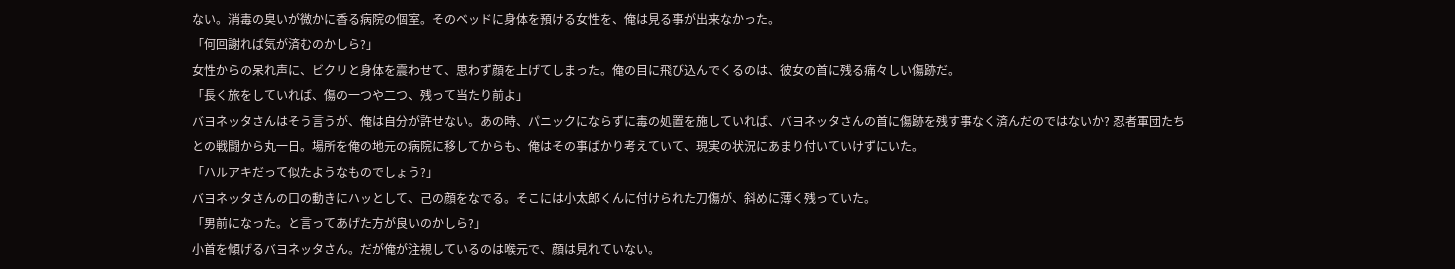ない。消毒の臭いが微かに香る病院の個室。そのベッドに身体を預ける女性を、俺は見る事が出来なかった。
「何回謝れば気が済むのかしら?」
女性からの呆れ声に、ビクリと身体を震わせて、思わず顔を上げてしまった。俺の目に飛び込んでくるのは、彼女の首に残る痛々しい傷跡だ。
「長く旅をしていれば、傷の一つや二つ、残って当たり前よ」
バヨネッタさんはそう言うが、俺は自分が許せない。あの時、パニックにならずに毒の処置を施していれば、バヨネッタさんの首に傷跡を残す事なく済んだのではないか? 忍者軍団たちとの戦闘から丸一日。場所を俺の地元の病院に移してからも、俺はその事ばかり考えていて、現実の状況にあまり付いていけずにいた。
「ハルアキだって似たようなものでしょう?」
バヨネッタさんの口の動きにハッとして、己の顔をなでる。そこには小太郎くんに付けられた刀傷が、斜めに薄く残っていた。
「男前になった。と言ってあげた方が良いのかしら?」
小首を傾げるバヨネッタさん。だが俺が注視しているのは喉元で、顔は見れていない。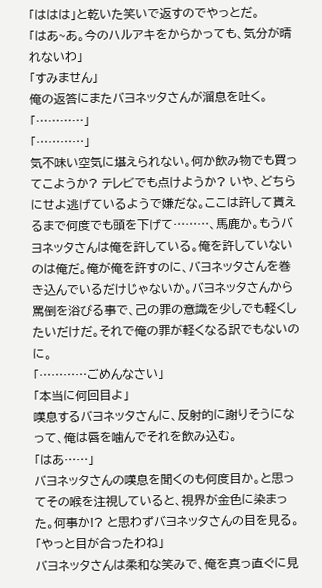「ははは」と乾いた笑いで返すのでやっとだ。
「はあ~あ。今のハルアキをからかっても、気分が晴れないわ」
「すみません」
俺の返答にまたバヨネッタさんが溜息を吐く。
「…………」
「…………」
気不味い空気に堪えられない。何か飲み物でも買ってこようか? テレビでも点けようか? いや、どちらにせよ逃げているようで嫌だな。ここは許して貰えるまで何度でも頭を下げて………、馬鹿か。もうバヨネッタさんは俺を許している。俺を許していないのは俺だ。俺が俺を許すのに、バヨネッタさんを巻き込んでいるだけじゃないか。バヨネッタさんから罵倒を浴びる事で、己の罪の意識を少しでも軽くしたいだけだ。それで俺の罪が軽くなる訳でもないのに。
「…………ごめんなさい」
「本当に何回目よ」
嘆息するバヨネッタさんに、反射的に謝りそうになって、俺は唇を噛んでそれを飲み込む。
「はあ……」
バヨネッタさんの嘆息を聞くのも何度目か。と思ってその喉を注視していると、視界が金色に染まった。何事か!? と思わずバヨネッタさんの目を見る。
「やっと目が合ったわね」
バヨネッタさんは柔和な笑みで、俺を真っ直ぐに見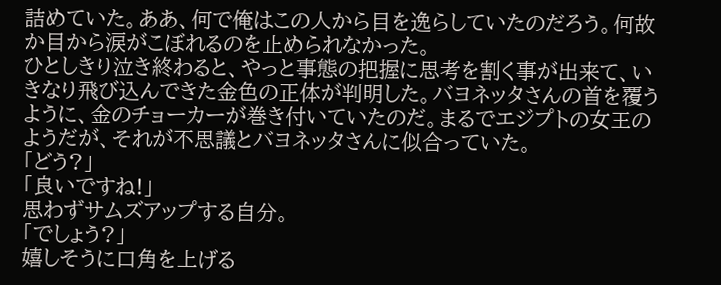詰めていた。ああ、何で俺はこの人から目を逸らしていたのだろう。何故か目から涙がこぼれるのを止められなかった。
ひとしきり泣き終わると、やっと事態の把握に思考を割く事が出来て、いきなり飛び込んできた金色の正体が判明した。バヨネッタさんの首を覆うように、金のチョーカーが巻き付いていたのだ。まるでエジプトの女王のようだが、それが不思議とバヨネッタさんに似合っていた。
「どう?」
「良いですね!」
思わずサムズアップする自分。
「でしょう?」
嬉しそうに口角を上げる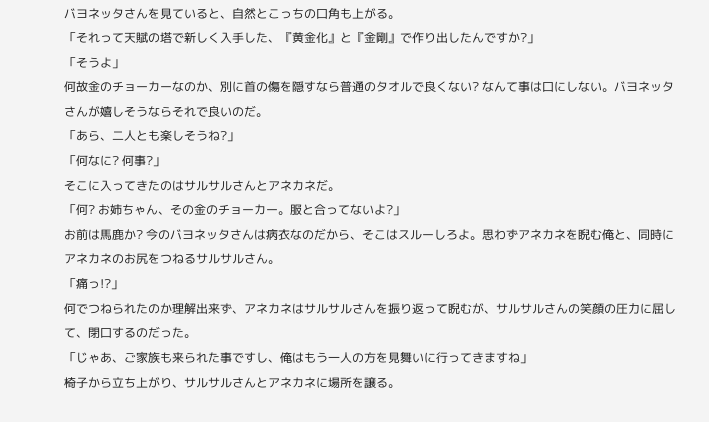バヨネッタさんを見ていると、自然とこっちの口角も上がる。
「それって天賦の塔で新しく入手した、『黄金化』と『金剛』で作り出したんですか?」
「そうよ」
何故金のチョーカーなのか、別に首の傷を隠すなら普通のタオルで良くない? なんて事は口にしない。バヨネッタさんが嬉しそうならそれで良いのだ。
「あら、二人とも楽しそうね?」
「何なに? 何事?」
そこに入ってきたのはサルサルさんとアネカネだ。
「何? お姉ちゃん、その金のチョーカー。服と合ってないよ?」
お前は馬鹿か? 今のバヨネッタさんは病衣なのだから、そこはスルーしろよ。思わずアネカネを睨む俺と、同時にアネカネのお尻をつねるサルサルさん。
「痛っ!?」
何でつねられたのか理解出来ず、アネカネはサルサルさんを振り返って睨むが、サルサルさんの笑顔の圧力に屈して、閉口するのだった。
「じゃあ、ご家族も来られた事ですし、俺はもう一人の方を見舞いに行ってきますね」
椅子から立ち上がり、サルサルさんとアネカネに場所を譲る。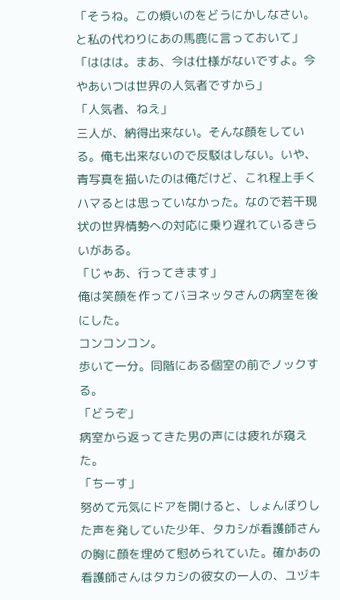「そうね。この煩いのをどうにかしなさい。と私の代わりにあの馬鹿に言っておいて」
「ははは。まあ、今は仕様がないですよ。今やあいつは世界の人気者ですから」
「人気者、ねえ」
三人が、納得出来ない。そんな顔をしている。俺も出来ないので反駁はしない。いや、青写真を描いたのは俺だけど、これ程上手くハマるとは思っていなかった。なので若干現状の世界情勢への対応に乗り遅れているきらいがある。
「じゃあ、行ってきます」
俺は笑顔を作ってバヨネッタさんの病室を後にした。
コンコンコン。
歩いて一分。同階にある個室の前でノックする。
「どうぞ」
病室から返ってきた男の声には疲れが窺えた。
「ちーす」
努めて元気にドアを開けると、しょんぼりした声を発していた少年、タカシが看護師さんの胸に顔を埋めて慰められていた。確かあの看護師さんはタカシの彼女の一人の、ユヅキ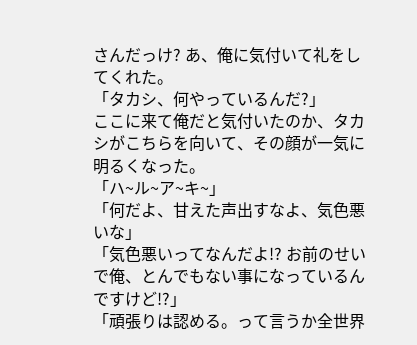さんだっけ? あ、俺に気付いて礼をしてくれた。
「タカシ、何やっているんだ?」
ここに来て俺だと気付いたのか、タカシがこちらを向いて、その顔が一気に明るくなった。
「ハ~ル~ア~キ~」
「何だよ、甘えた声出すなよ、気色悪いな」
「気色悪いってなんだよ!? お前のせいで俺、とんでもない事になっているんですけど!?」
「頑張りは認める。って言うか全世界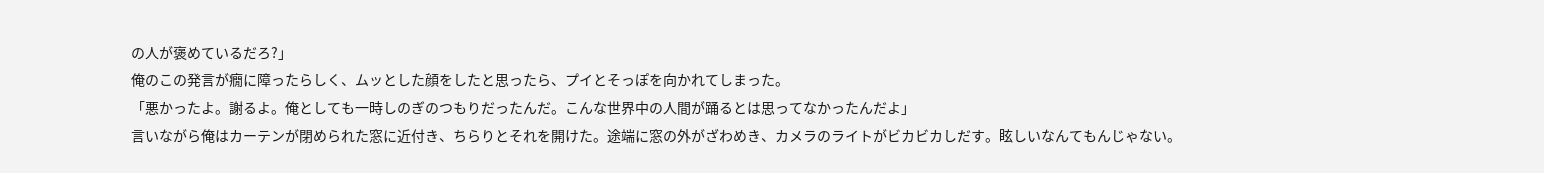の人が褒めているだろ?」
俺のこの発言が癇に障ったらしく、ムッとした顔をしたと思ったら、プイとそっぽを向かれてしまった。
「悪かったよ。謝るよ。俺としても一時しのぎのつもりだったんだ。こんな世界中の人間が踊るとは思ってなかったんだよ」
言いながら俺はカーテンが閉められた窓に近付き、ちらりとそれを開けた。途端に窓の外がざわめき、カメラのライトがビカビカしだす。眩しいなんてもんじゃない。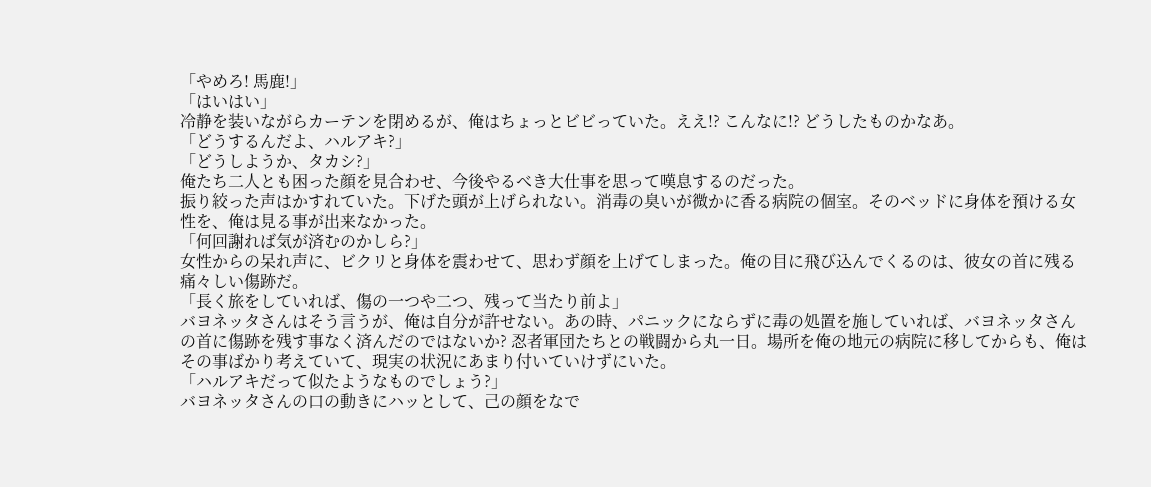「やめろ! 馬鹿!」
「はいはい」
冷静を装いながらカーテンを閉めるが、俺はちょっとビビっていた。ええ!? こんなに!? どうしたものかなあ。
「どうするんだよ、ハルアキ?」
「どうしようか、タカシ?」
俺たち二人とも困った顔を見合わせ、今後やるべき大仕事を思って嘆息するのだった。
振り絞った声はかすれていた。下げた頭が上げられない。消毒の臭いが微かに香る病院の個室。そのベッドに身体を預ける女性を、俺は見る事が出来なかった。
「何回謝れば気が済むのかしら?」
女性からの呆れ声に、ビクリと身体を震わせて、思わず顔を上げてしまった。俺の目に飛び込んでくるのは、彼女の首に残る痛々しい傷跡だ。
「長く旅をしていれば、傷の一つや二つ、残って当たり前よ」
バヨネッタさんはそう言うが、俺は自分が許せない。あの時、パニックにならずに毒の処置を施していれば、バヨネッタさんの首に傷跡を残す事なく済んだのではないか? 忍者軍団たちとの戦闘から丸一日。場所を俺の地元の病院に移してからも、俺はその事ばかり考えていて、現実の状況にあまり付いていけずにいた。
「ハルアキだって似たようなものでしょう?」
バヨネッタさんの口の動きにハッとして、己の顔をなで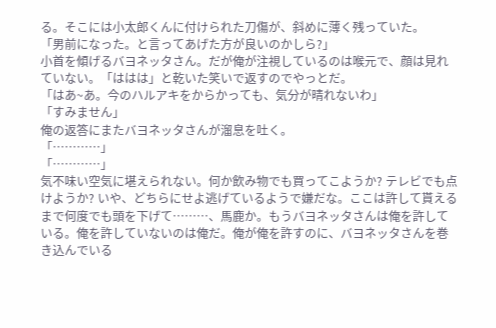る。そこには小太郎くんに付けられた刀傷が、斜めに薄く残っていた。
「男前になった。と言ってあげた方が良いのかしら?」
小首を傾げるバヨネッタさん。だが俺が注視しているのは喉元で、顔は見れていない。「ははは」と乾いた笑いで返すのでやっとだ。
「はあ~あ。今のハルアキをからかっても、気分が晴れないわ」
「すみません」
俺の返答にまたバヨネッタさんが溜息を吐く。
「…………」
「…………」
気不味い空気に堪えられない。何か飲み物でも買ってこようか? テレビでも点けようか? いや、どちらにせよ逃げているようで嫌だな。ここは許して貰えるまで何度でも頭を下げて………、馬鹿か。もうバヨネッタさんは俺を許している。俺を許していないのは俺だ。俺が俺を許すのに、バヨネッタさんを巻き込んでいる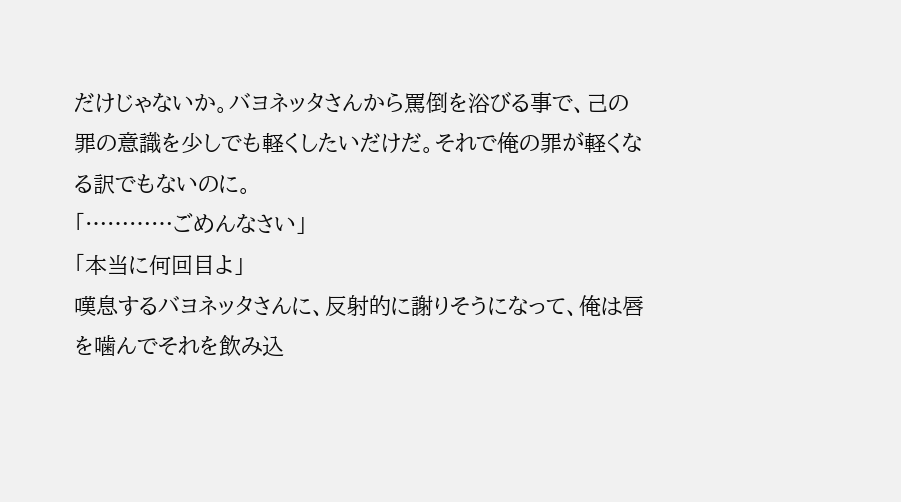だけじゃないか。バヨネッタさんから罵倒を浴びる事で、己の罪の意識を少しでも軽くしたいだけだ。それで俺の罪が軽くなる訳でもないのに。
「…………ごめんなさい」
「本当に何回目よ」
嘆息するバヨネッタさんに、反射的に謝りそうになって、俺は唇を噛んでそれを飲み込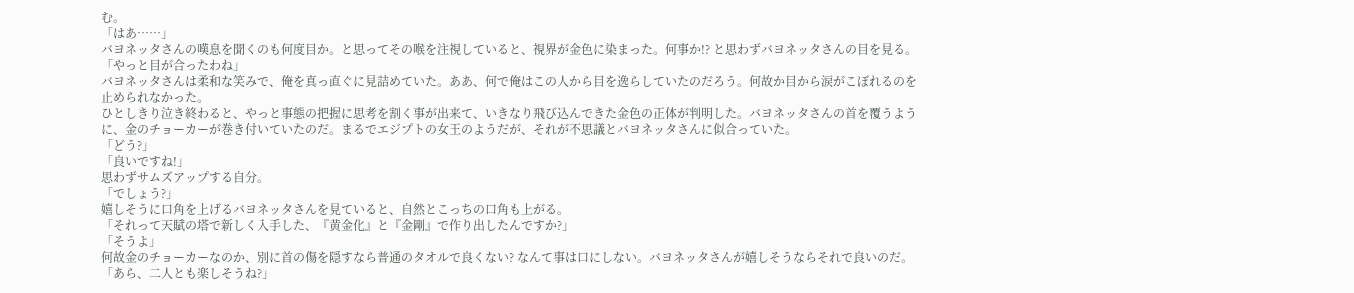む。
「はあ……」
バヨネッタさんの嘆息を聞くのも何度目か。と思ってその喉を注視していると、視界が金色に染まった。何事か!? と思わずバヨネッタさんの目を見る。
「やっと目が合ったわね」
バヨネッタさんは柔和な笑みで、俺を真っ直ぐに見詰めていた。ああ、何で俺はこの人から目を逸らしていたのだろう。何故か目から涙がこぼれるのを止められなかった。
ひとしきり泣き終わると、やっと事態の把握に思考を割く事が出来て、いきなり飛び込んできた金色の正体が判明した。バヨネッタさんの首を覆うように、金のチョーカーが巻き付いていたのだ。まるでエジプトの女王のようだが、それが不思議とバヨネッタさんに似合っていた。
「どう?」
「良いですね!」
思わずサムズアップする自分。
「でしょう?」
嬉しそうに口角を上げるバヨネッタさんを見ていると、自然とこっちの口角も上がる。
「それって天賦の塔で新しく入手した、『黄金化』と『金剛』で作り出したんですか?」
「そうよ」
何故金のチョーカーなのか、別に首の傷を隠すなら普通のタオルで良くない? なんて事は口にしない。バヨネッタさんが嬉しそうならそれで良いのだ。
「あら、二人とも楽しそうね?」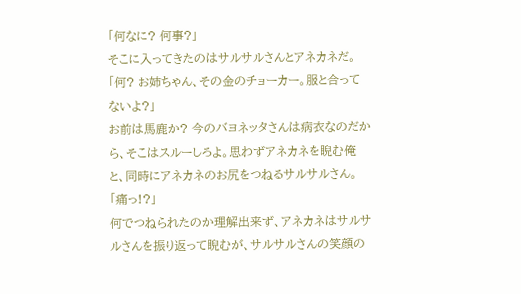「何なに? 何事?」
そこに入ってきたのはサルサルさんとアネカネだ。
「何? お姉ちゃん、その金のチョーカー。服と合ってないよ?」
お前は馬鹿か? 今のバヨネッタさんは病衣なのだから、そこはスルーしろよ。思わずアネカネを睨む俺と、同時にアネカネのお尻をつねるサルサルさん。
「痛っ!?」
何でつねられたのか理解出来ず、アネカネはサルサルさんを振り返って睨むが、サルサルさんの笑顔の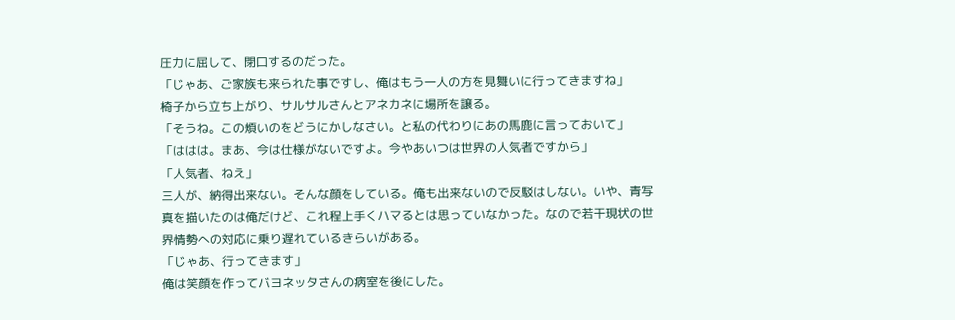圧力に屈して、閉口するのだった。
「じゃあ、ご家族も来られた事ですし、俺はもう一人の方を見舞いに行ってきますね」
椅子から立ち上がり、サルサルさんとアネカネに場所を譲る。
「そうね。この煩いのをどうにかしなさい。と私の代わりにあの馬鹿に言っておいて」
「ははは。まあ、今は仕様がないですよ。今やあいつは世界の人気者ですから」
「人気者、ねえ」
三人が、納得出来ない。そんな顔をしている。俺も出来ないので反駁はしない。いや、青写真を描いたのは俺だけど、これ程上手くハマるとは思っていなかった。なので若干現状の世界情勢への対応に乗り遅れているきらいがある。
「じゃあ、行ってきます」
俺は笑顔を作ってバヨネッタさんの病室を後にした。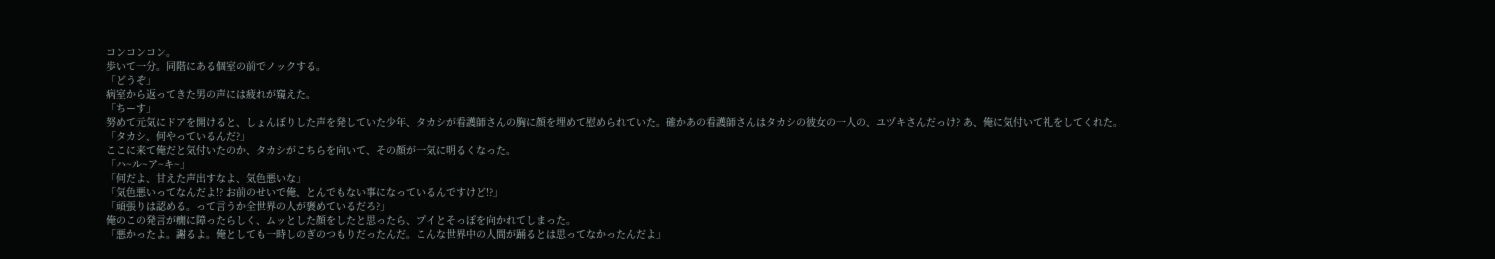コンコンコン。
歩いて一分。同階にある個室の前でノックする。
「どうぞ」
病室から返ってきた男の声には疲れが窺えた。
「ちーす」
努めて元気にドアを開けると、しょんぼりした声を発していた少年、タカシが看護師さんの胸に顔を埋めて慰められていた。確かあの看護師さんはタカシの彼女の一人の、ユヅキさんだっけ? あ、俺に気付いて礼をしてくれた。
「タカシ、何やっているんだ?」
ここに来て俺だと気付いたのか、タカシがこちらを向いて、その顔が一気に明るくなった。
「ハ~ル~ア~キ~」
「何だよ、甘えた声出すなよ、気色悪いな」
「気色悪いってなんだよ!? お前のせいで俺、とんでもない事になっているんですけど!?」
「頑張りは認める。って言うか全世界の人が褒めているだろ?」
俺のこの発言が癇に障ったらしく、ムッとした顔をしたと思ったら、プイとそっぽを向かれてしまった。
「悪かったよ。謝るよ。俺としても一時しのぎのつもりだったんだ。こんな世界中の人間が踊るとは思ってなかったんだよ」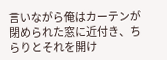言いながら俺はカーテンが閉められた窓に近付き、ちらりとそれを開け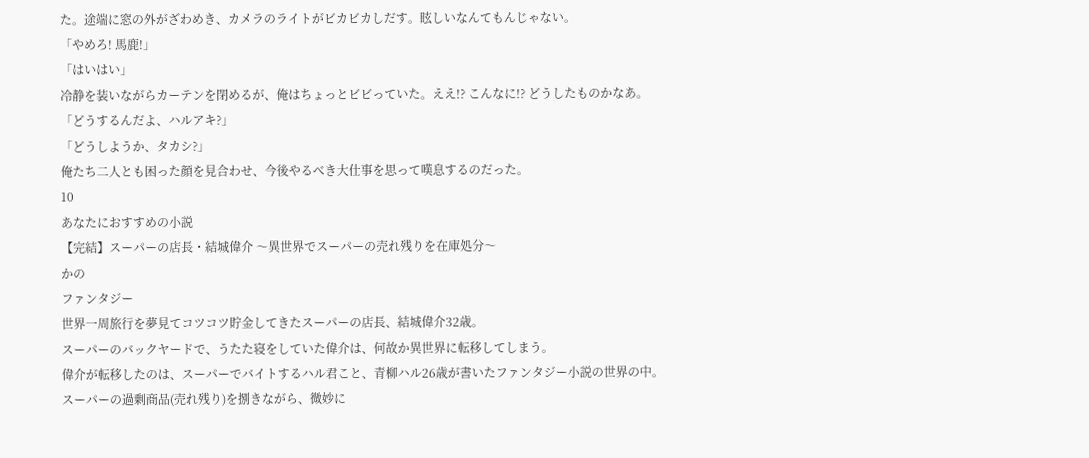た。途端に窓の外がざわめき、カメラのライトがビカビカしだす。眩しいなんてもんじゃない。
「やめろ! 馬鹿!」
「はいはい」
冷静を装いながらカーテンを閉めるが、俺はちょっとビビっていた。ええ!? こんなに!? どうしたものかなあ。
「どうするんだよ、ハルアキ?」
「どうしようか、タカシ?」
俺たち二人とも困った顔を見合わせ、今後やるべき大仕事を思って嘆息するのだった。
10
あなたにおすすめの小説
【完結】スーパーの店長・結城偉介 〜異世界でスーパーの売れ残りを在庫処分〜
かの
ファンタジー
世界一周旅行を夢見てコツコツ貯金してきたスーパーの店長、結城偉介32歳。
スーパーのバックヤードで、うたた寝をしていた偉介は、何故か異世界に転移してしまう。
偉介が転移したのは、スーパーでバイトするハル君こと、青柳ハル26歳が書いたファンタジー小説の世界の中。
スーパーの過剰商品(売れ残り)を捌きながら、微妙に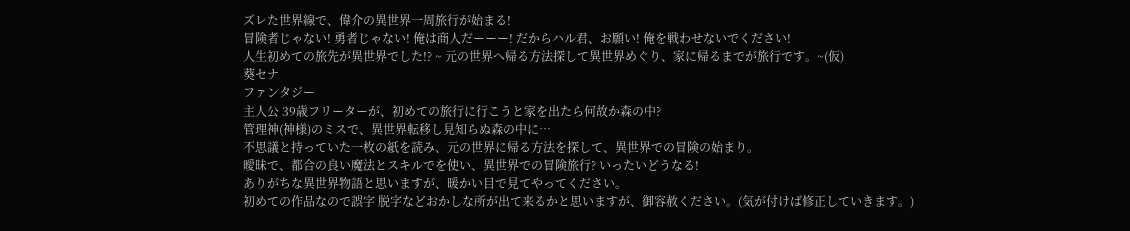ズレた世界線で、偉介の異世界一周旅行が始まる!
冒険者じゃない! 勇者じゃない! 俺は商人だーーー! だからハル君、お願い! 俺を戦わせないでください!
人生初めての旅先が異世界でした!? ~ 元の世界へ帰る方法探して異世界めぐり、家に帰るまでが旅行です。~(仮)
葵セナ
ファンタジー
主人公 39歳フリーターが、初めての旅行に行こうと家を出たら何故か森の中?
管理神(神様)のミスで、異世界転移し見知らぬ森の中に…
不思議と持っていた一枚の紙を読み、元の世界に帰る方法を探して、異世界での冒険の始まり。
曖昧で、都合の良い魔法とスキルでを使い、異世界での冒険旅行? いったいどうなる!
ありがちな異世界物語と思いますが、暖かい目で見てやってください。
初めての作品なので誤字 脱字などおかしな所が出て来るかと思いますが、御容赦ください。(気が付けば修正していきます。)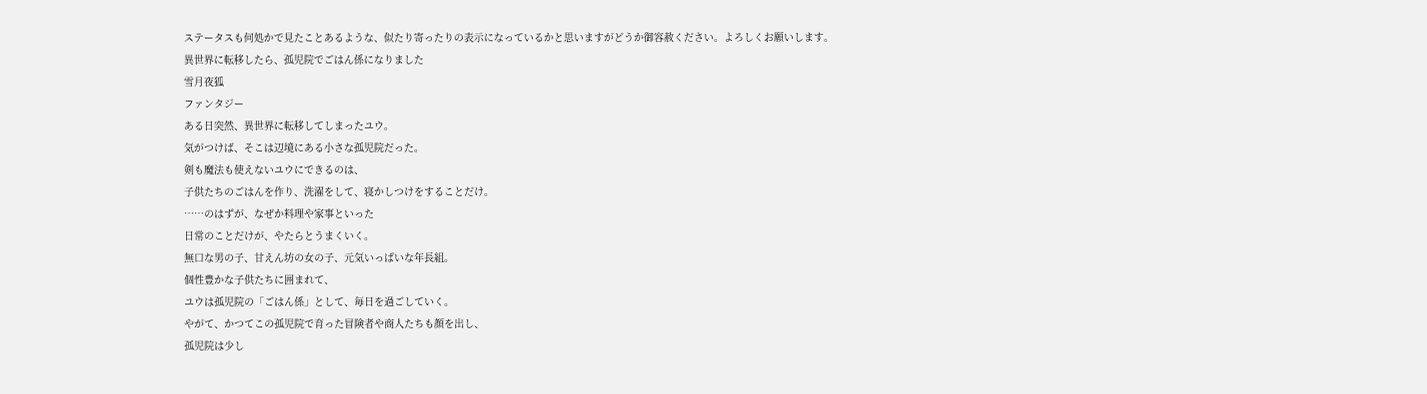ステータスも何処かで見たことあるような、似たり寄ったりの表示になっているかと思いますがどうか御容赦ください。よろしくお願いします。
異世界に転移したら、孤児院でごはん係になりました
雪月夜狐
ファンタジー
ある日突然、異世界に転移してしまったユウ。
気がつけば、そこは辺境にある小さな孤児院だった。
剣も魔法も使えないユウにできるのは、
子供たちのごはんを作り、洗濯をして、寝かしつけをすることだけ。
……のはずが、なぜか料理や家事といった
日常のことだけが、やたらとうまくいく。
無口な男の子、甘えん坊の女の子、元気いっぱいな年長組。
個性豊かな子供たちに囲まれて、
ユウは孤児院の「ごはん係」として、毎日を過ごしていく。
やがて、かつてこの孤児院で育った冒険者や商人たちも顔を出し、
孤児院は少し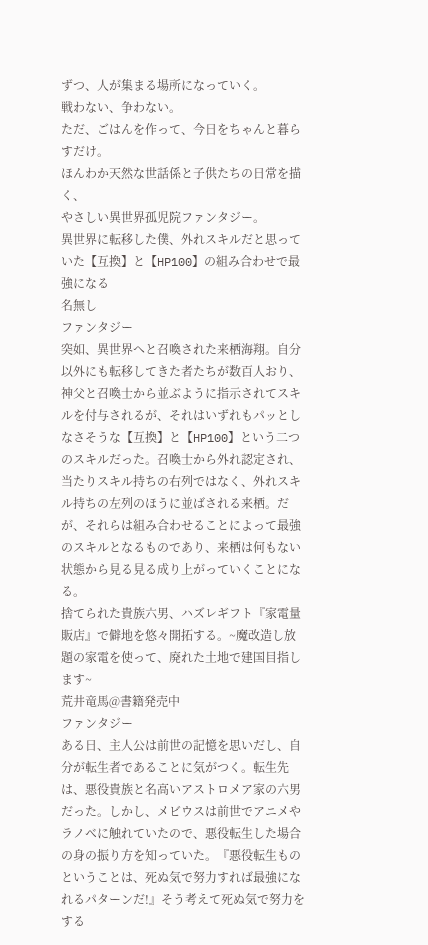ずつ、人が集まる場所になっていく。
戦わない、争わない。
ただ、ごはんを作って、今日をちゃんと暮らすだけ。
ほんわか天然な世話係と子供たちの日常を描く、
やさしい異世界孤児院ファンタジー。
異世界に転移した僕、外れスキルだと思っていた【互換】と【HP100】の組み合わせで最強になる
名無し
ファンタジー
突如、異世界へと召喚された来栖海翔。自分以外にも転移してきた者たちが数百人おり、神父と召喚士から並ぶように指示されてスキルを付与されるが、それはいずれもパッとしなさそうな【互換】と【HP100】という二つのスキルだった。召喚士から外れ認定され、当たりスキル持ちの右列ではなく、外れスキル持ちの左列のほうに並ばされる来栖。だが、それらは組み合わせることによって最強のスキルとなるものであり、来栖は何もない状態から見る見る成り上がっていくことになる。
捨てられた貴族六男、ハズレギフト『家電量販店』で僻地を悠々開拓する。~魔改造し放題の家電を使って、廃れた土地で建国目指します~
荒井竜馬@書籍発売中
ファンタジー
ある日、主人公は前世の記憶を思いだし、自分が転生者であることに気がつく。転生先は、悪役貴族と名高いアストロメア家の六男だった。しかし、メビウスは前世でアニメやラノベに触れていたので、悪役転生した場合の身の振り方を知っていた。『悪役転生ものということは、死ぬ気で努力すれば最強になれるパターンだ!』そう考えて死ぬ気で努力をする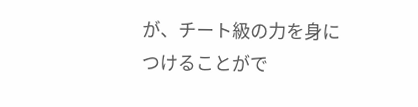が、チート級の力を身につけることがで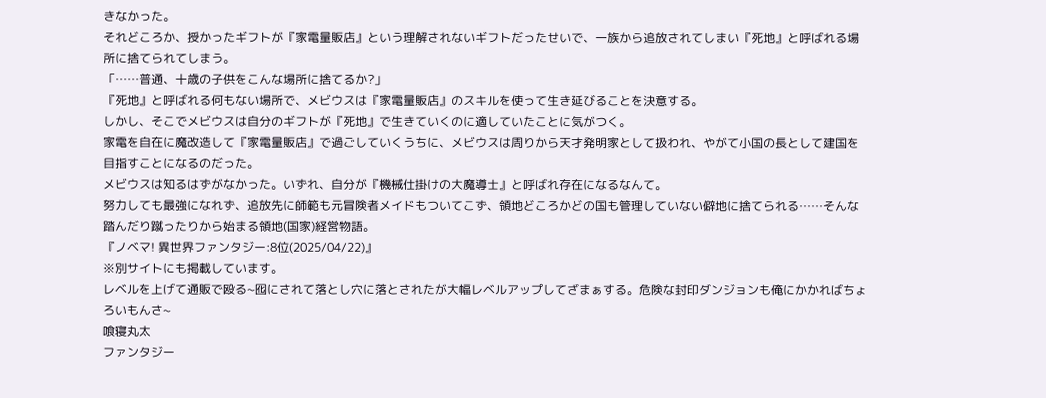きなかった。
それどころか、授かったギフトが『家電量販店』という理解されないギフトだったせいで、一族から追放されてしまい『死地』と呼ばれる場所に捨てられてしまう。
「……普通、十歳の子供をこんな場所に捨てるか?」
『死地』と呼ばれる何もない場所で、メビウスは『家電量販店』のスキルを使って生き延びることを決意する。
しかし、そこでメビウスは自分のギフトが『死地』で生きていくのに適していたことに気がつく。
家電を自在に魔改造して『家電量販店』で過ごしていくうちに、メビウスは周りから天才発明家として扱われ、やがて小国の長として建国を目指すことになるのだった。
メビウスは知るはずがなかった。いずれ、自分が『機械仕掛けの大魔導士』と呼ばれ存在になるなんて。
努力しても最強になれず、追放先に師範も元冒険者メイドもついてこず、領地どころかどの国も管理していない僻地に捨てられる……そんな踏んだり蹴ったりから始まる領地(国家)経営物語。
『ノベマ! 異世界ファンタジー:8位(2025/04/22)』
※別サイトにも掲載しています。
レベルを上げて通販で殴る~囮にされて落とし穴に落とされたが大幅レベルアップしてざまぁする。危険な封印ダンジョンも俺にかかればちょろいもんさ~
喰寝丸太
ファンタジー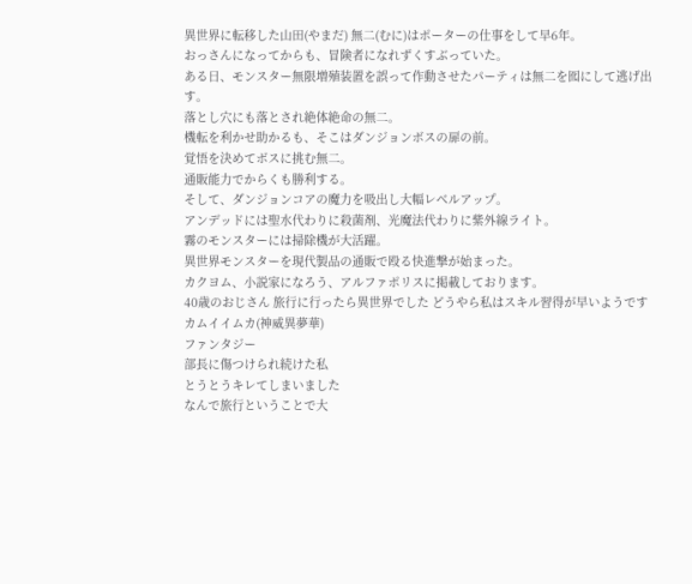異世界に転移した山田(やまだ) 無二(むに)はポーターの仕事をして早6年。
おっさんになってからも、冒険者になれずくすぶっていた。
ある日、モンスター無限増殖装置を誤って作動させたパーティは無二を囮にして逃げ出す。
落とし穴にも落とされ絶体絶命の無二。
機転を利かせ助かるも、そこはダンジョンボスの扉の前。
覚悟を決めてボスに挑む無二。
通販能力でからくも勝利する。
そして、ダンジョンコアの魔力を吸出し大幅レベルアップ。
アンデッドには聖水代わりに殺菌剤、光魔法代わりに紫外線ライト。
霧のモンスターには掃除機が大活躍。
異世界モンスターを現代製品の通販で殴る快進撃が始まった。
カクヨム、小説家になろう、アルファポリスに掲載しております。
40歳のおじさん 旅行に行ったら異世界でした どうやら私はスキル習得が早いようです
カムイイムカ(神威異夢華)
ファンタジー
部長に傷つけられ続けた私
とうとうキレてしまいました
なんで旅行ということで大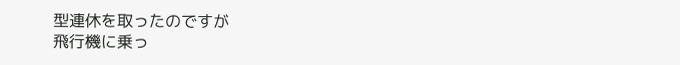型連休を取ったのですが
飛行機に乗っ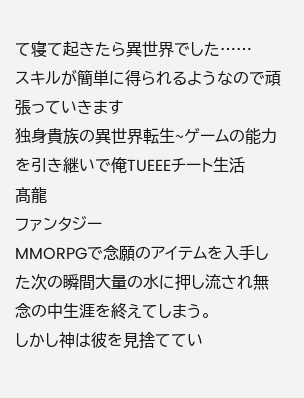て寝て起きたら異世界でした……
スキルが簡単に得られるようなので頑張っていきます
独身貴族の異世界転生~ゲームの能力を引き継いで俺TUEEEチート生活
髙龍
ファンタジー
MMORPGで念願のアイテムを入手した次の瞬間大量の水に押し流され無念の中生涯を終えてしまう。
しかし神は彼を見捨ててい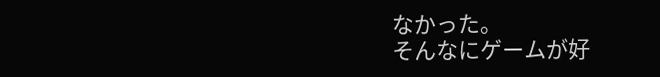なかった。
そんなにゲームが好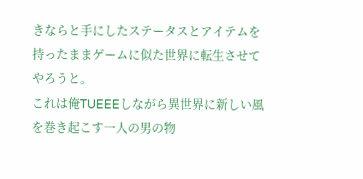きならと手にしたステータスとアイテムを持ったままゲームに似た世界に転生させてやろうと。
これは俺TUEEEしながら異世界に新しい風を巻き起こす一人の男の物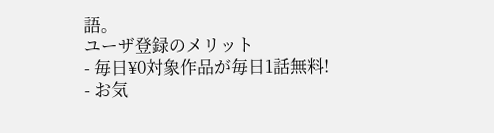語。
ユーザ登録のメリット
- 毎日¥0対象作品が毎日1話無料!
- お気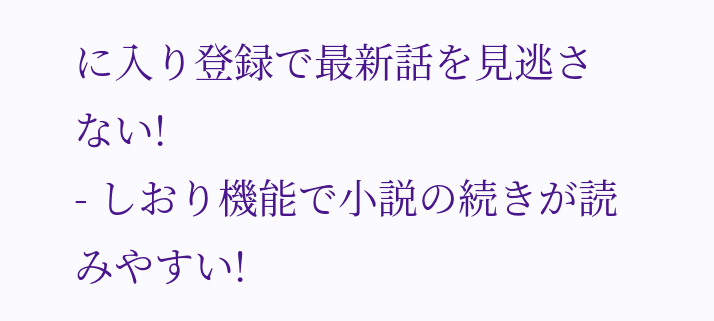に入り登録で最新話を見逃さない!
- しおり機能で小説の続きが読みやすい!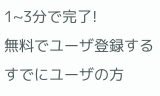1~3分で完了!
無料でユーザ登録する
すでにユーザの方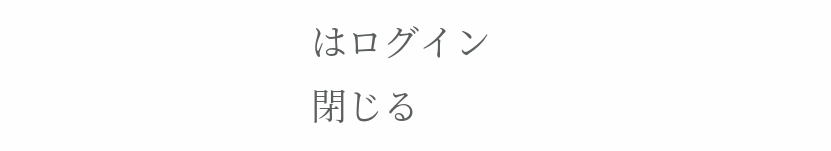はログイン
閉じる